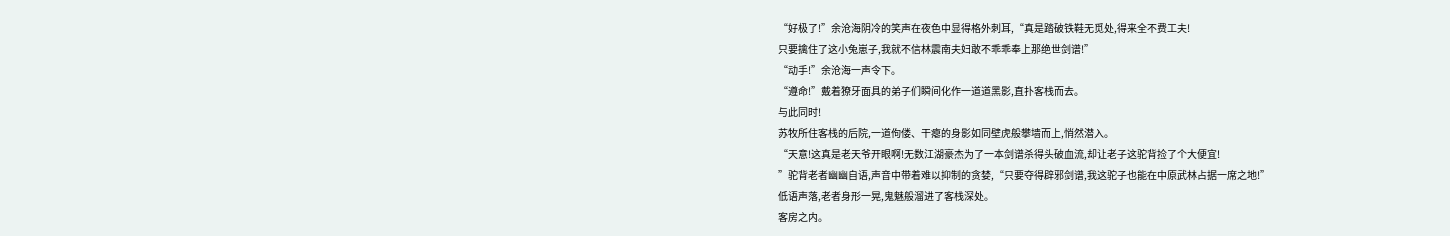“好极了!”余沧海阴冷的笑声在夜色中显得格外刺耳,“真是踏破铁鞋无觅处,得来全不费工夫!
只要擒住了这小兔崽子,我就不信林震南夫妇敢不乖乖奉上那绝世剑谱!”
“动手!”余沧海一声令下。
“遵命!”戴着獠牙面具的弟子们瞬间化作一道道黑影,直扑客栈而去。
与此同时!
苏牧所住客栈的后院,一道佝偻、干瘪的身影如同壁虎般攀墙而上,悄然潜入。
“天意!这真是老天爷开眼啊!无数江湖豪杰为了一本剑谱杀得头破血流,却让老子这驼背捡了个大便宜!
”驼背老者幽幽自语,声音中带着难以抑制的贪婪,“只要夺得辟邪剑谱,我这驼子也能在中原武林占据一席之地!”
低语声落,老者身形一晃,鬼魅般溜进了客栈深处。
客房之内。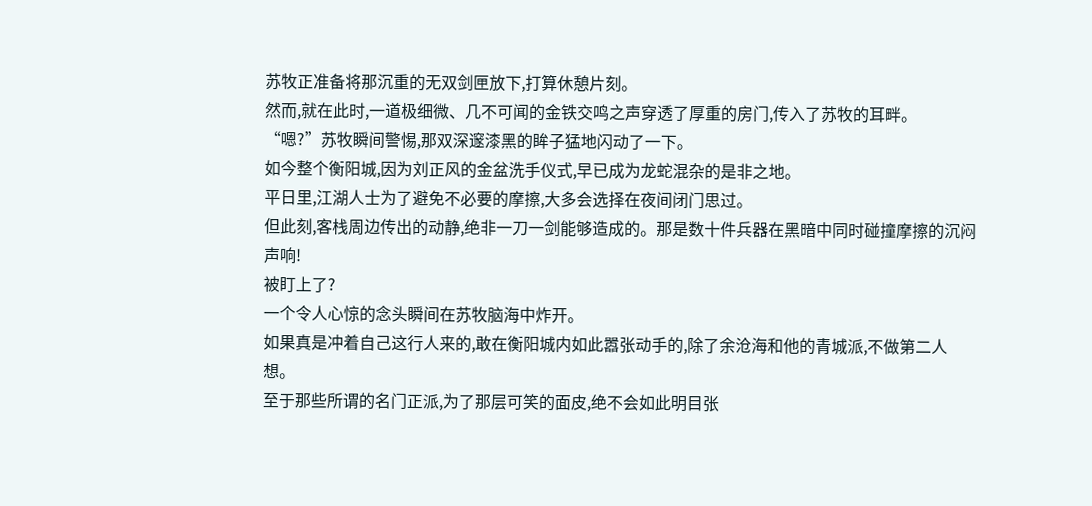苏牧正准备将那沉重的无双剑匣放下,打算休憩片刻。
然而,就在此时,一道极细微、几不可闻的金铁交鸣之声穿透了厚重的房门,传入了苏牧的耳畔。
“嗯?”苏牧瞬间警惕,那双深邃漆黑的眸子猛地闪动了一下。
如今整个衡阳城,因为刘正风的金盆洗手仪式,早已成为龙蛇混杂的是非之地。
平日里,江湖人士为了避免不必要的摩擦,大多会选择在夜间闭门思过。
但此刻,客栈周边传出的动静,绝非一刀一剑能够造成的。那是数十件兵器在黑暗中同时碰撞摩擦的沉闷声响!
被盯上了?
一个令人心惊的念头瞬间在苏牧脑海中炸开。
如果真是冲着自己这行人来的,敢在衡阳城内如此嚣张动手的,除了余沧海和他的青城派,不做第二人想。
至于那些所谓的名门正派,为了那层可笑的面皮,绝不会如此明目张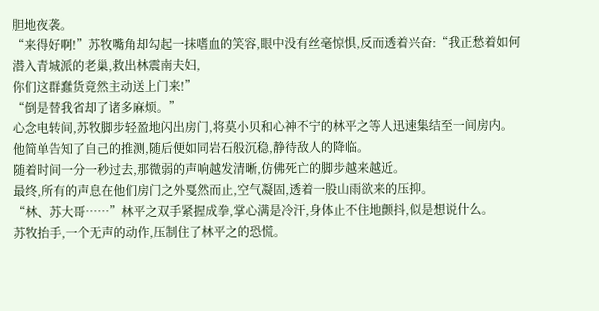胆地夜袭。
“来得好啊!”苏牧嘴角却勾起一抹嗜血的笑容,眼中没有丝毫惊惧,反而透着兴奋:“我正愁着如何潜入青城派的老巢,救出林震南夫妇,
你们这群蠢货竟然主动送上门来!”
“倒是替我省却了诸多麻烦。”
心念电转间,苏牧脚步轻盈地闪出房门,将莫小贝和心神不宁的林平之等人迅速集结至一间房内。
他简单告知了自己的推测,随后便如同岩石般沉稳,静待敌人的降临。
随着时间一分一秒过去,那微弱的声响越发清晰,仿佛死亡的脚步越来越近。
最终,所有的声息在他们房门之外戛然而止,空气凝固,透着一股山雨欲来的压抑。
“林、苏大哥……”林平之双手紧握成拳,掌心满是冷汗,身体止不住地颤抖,似是想说什么。
苏牧抬手,一个无声的动作,压制住了林平之的恐慌。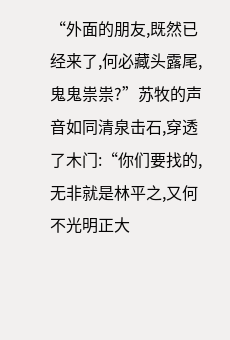“外面的朋友,既然已经来了,何必藏头露尾,鬼鬼祟祟?”苏牧的声音如同清泉击石,穿透了木门:“你们要找的,无非就是林平之,又何不光明正大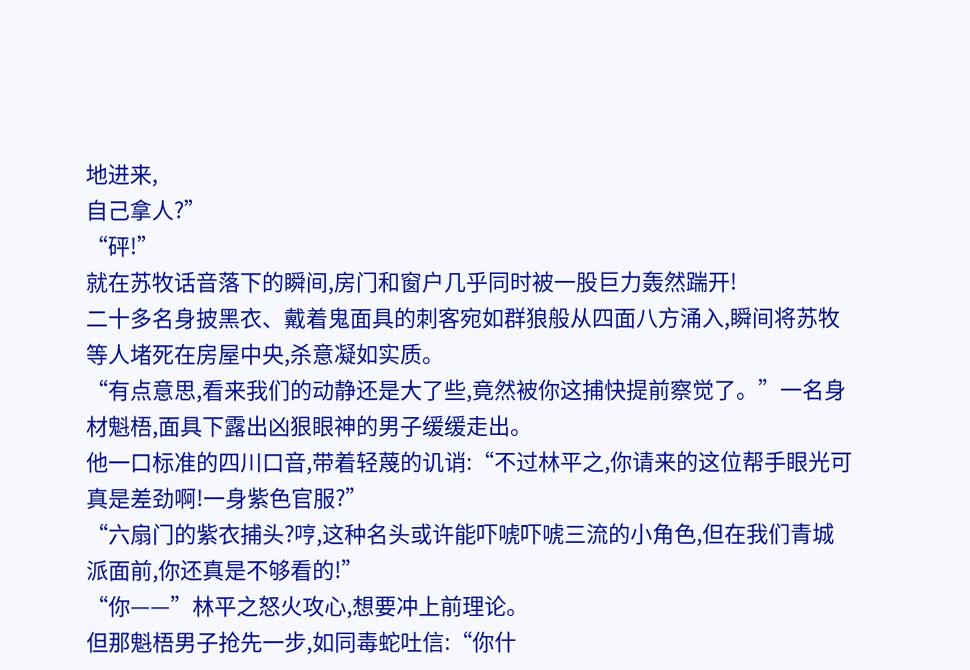地进来,
自己拿人?”
“砰!”
就在苏牧话音落下的瞬间,房门和窗户几乎同时被一股巨力轰然踹开!
二十多名身披黑衣、戴着鬼面具的刺客宛如群狼般从四面八方涌入,瞬间将苏牧等人堵死在房屋中央,杀意凝如实质。
“有点意思,看来我们的动静还是大了些,竟然被你这捕快提前察觉了。”一名身材魁梧,面具下露出凶狠眼神的男子缓缓走出。
他一口标准的四川口音,带着轻蔑的讥诮:“不过林平之,你请来的这位帮手眼光可真是差劲啊!一身紫色官服?”
“六扇门的紫衣捕头?哼,这种名头或许能吓唬吓唬三流的小角色,但在我们青城派面前,你还真是不够看的!”
“你——”林平之怒火攻心,想要冲上前理论。
但那魁梧男子抢先一步,如同毒蛇吐信:“你什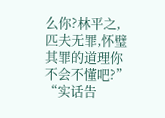么你?林平之,匹夫无罪,怀璧其罪的道理你不会不懂吧?”
“实话告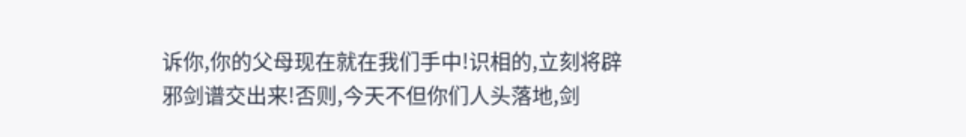诉你,你的父母现在就在我们手中!识相的,立刻将辟邪剑谱交出来!否则,今天不但你们人头落地,剑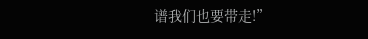谱我们也要带走!”